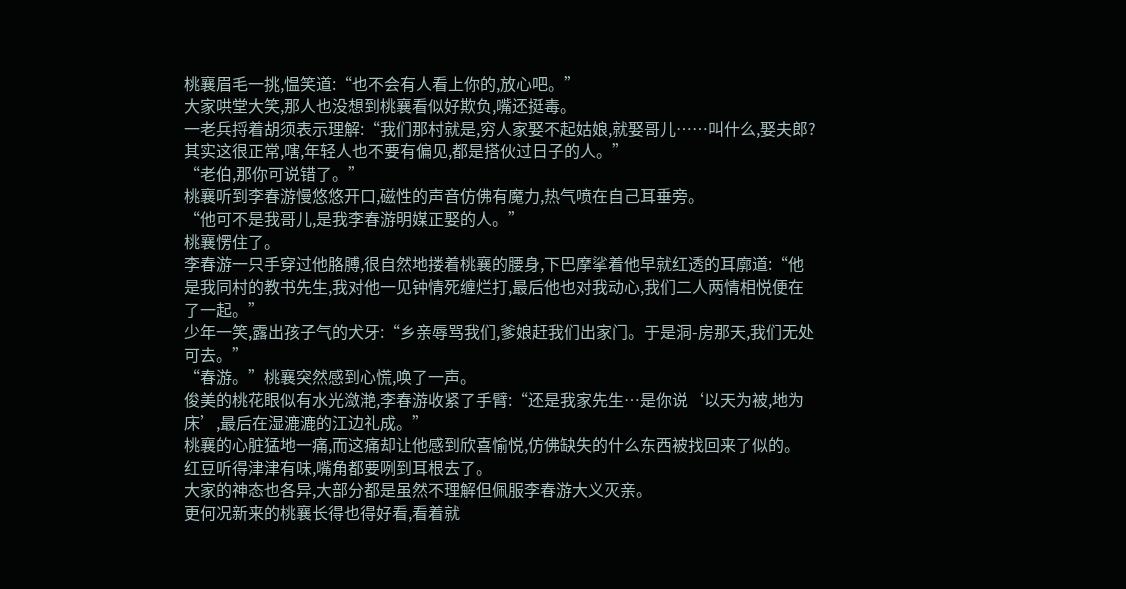桃襄眉毛一挑,愠笑道:“也不会有人看上你的,放心吧。”
大家哄堂大笑,那人也没想到桃襄看似好欺负,嘴还挺毒。
一老兵捋着胡须表示理解:“我们那村就是,穷人家娶不起姑娘,就娶哥儿……叫什么,娶夫郎?其实这很正常,嗐,年轻人也不要有偏见,都是搭伙过日子的人。”
“老伯,那你可说错了。”
桃襄听到李春游慢悠悠开口,磁性的声音仿佛有魔力,热气喷在自己耳垂旁。
“他可不是我哥儿,是我李春游明媒正娶的人。”
桃襄愣住了。
李春游一只手穿过他胳膊,很自然地搂着桃襄的腰身,下巴摩挲着他早就红透的耳廓道:“他是我同村的教书先生,我对他一见钟情死缠烂打,最后他也对我动心,我们二人两情相悦便在了一起。”
少年一笑,露出孩子气的犬牙:“乡亲辱骂我们,爹娘赶我们出家门。于是洞-房那天,我们无处可去。”
“春游。”桃襄突然感到心慌,唤了一声。
俊美的桃花眼似有水光潋滟,李春游收紧了手臂:“还是我家先生…是你说‘以天为被,地为床’,最后在湿漉漉的江边礼成。”
桃襄的心脏猛地一痛,而这痛却让他感到欣喜愉悦,仿佛缺失的什么东西被找回来了似的。
红豆听得津津有味,嘴角都要咧到耳根去了。
大家的神态也各异,大部分都是虽然不理解但佩服李春游大义灭亲。
更何况新来的桃襄长得也得好看,看着就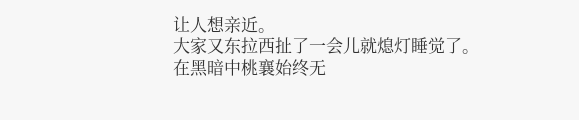让人想亲近。
大家又东拉西扯了一会儿就熄灯睡觉了。
在黑暗中桃襄始终无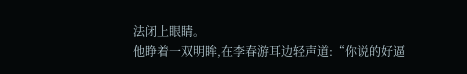法闭上眼睛。
他睁着一双明眸,在李春游耳边轻声道:“你说的好逼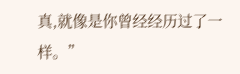真,就像是你曾经经历过了一样。”